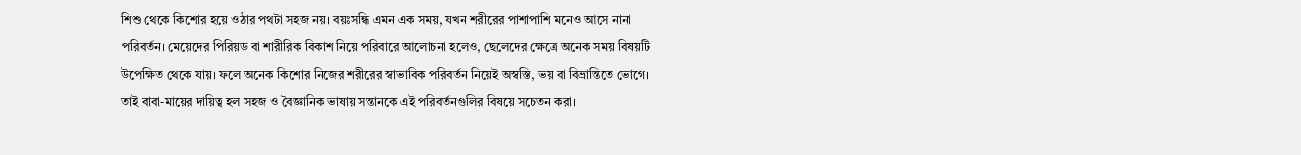শিশু থেকে কিশোর হয়ে ওঠার পথটা সহজ নয়। বয়ঃসন্ধি এমন এক সময়, যখন শরীরের পাশাপাশি মনেও আসে নানা পরিবর্তন। মেয়েদের পিরিয়ড বা শারীরিক বিকাশ নিয়ে পরিবারে আলোচনা হলেও, ছেলেদের ক্ষেত্রে অনেক সময় বিষয়টি উপেক্ষিত থেকে যায়। ফলে অনেক কিশোর নিজের শরীরের স্বাভাবিক পরিবর্তন নিয়েই অস্বস্তি, ভয় বা বিভ্রান্তিতে ভোগে। তাই বাবা-মায়ের দায়িত্ব হল সহজ ও বৈজ্ঞানিক ভাষায় সন্তানকে এই পরিবর্তনগুলির বিষয়ে সচেতন করা।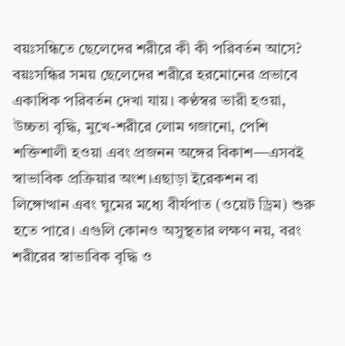বয়ঃসন্ধিতে ছেলেদের শরীরে কী কী পরিবর্তন আসে?
বয়ঃসন্ধির সময় ছেলেদের শরীরে হরমোনের প্রভাবে একাধিক পরিবর্তন দেখা যায়। কণ্ঠস্বর ভারী হওয়া, উচ্চতা বৃদ্ধি, মুখে-শরীরে লোম গজানো, পেশি শক্তিশালী হওয়া এবং প্রজনন অঙ্গের বিকাশ—এসবই স্বাভাবিক প্রক্রিয়ার অংশ।এছাড়া ইরেকশন বা লিঙ্গোত্থান এবং ঘুমের মধ্যে বীর্যপাত (ওয়েট ড্রিম) শুরু হতে পারে। এগুলি কোনও অসুস্থতার লক্ষণ নয়, বরং শরীরের স্বাভাবিক বৃদ্ধি ও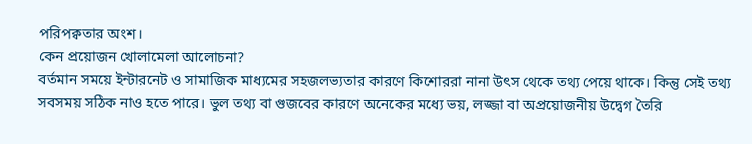পরিপক্বতার অংশ।
কেন প্রয়োজন খোলামেলা আলোচনা?
বর্তমান সময়ে ইন্টারনেট ও সামাজিক মাধ্যমের সহজলভ্যতার কারণে কিশোররা নানা উৎস থেকে তথ্য পেয়ে থাকে। কিন্তু সেই তথ্য সবসময় সঠিক নাও হতে পারে। ভুল তথ্য বা গুজবের কারণে অনেকের মধ্যে ভয়, লজ্জা বা অপ্রয়োজনীয় উদ্বেগ তৈরি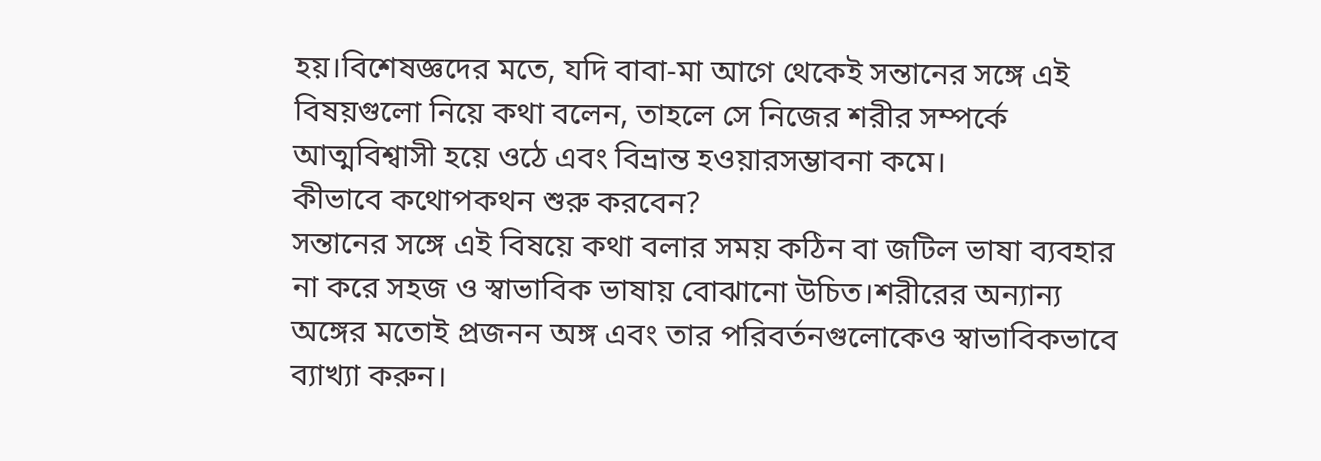হয়।বিশেষজ্ঞদের মতে, যদি বাবা-মা আগে থেকেই সন্তানের সঙ্গে এই বিষয়গুলো নিয়ে কথা বলেন, তাহলে সে নিজের শরীর সম্পর্কে আত্মবিশ্বাসী হয়ে ওঠে এবং বিভ্রান্ত হওয়ারসম্ভাবনা কমে।
কীভাবে কথোপকথন শুরু করবেন?
সন্তানের সঙ্গে এই বিষয়ে কথা বলার সময় কঠিন বা জটিল ভাষা ব্যবহার না করে সহজ ও স্বাভাবিক ভাষায় বোঝানো উচিত।শরীরের অন্যান্য অঙ্গের মতোই প্রজনন অঙ্গ এবং তার পরিবর্তনগুলোকেও স্বাভাবিকভাবে ব্যাখ্যা করুন।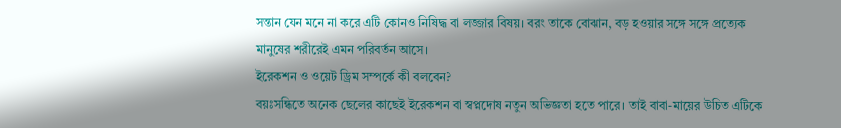সন্তান যেন মনে না করে এটি কোনও নিষিদ্ধ বা লজ্জার বিষয়। বরং তাকে বোঝান, বড় হওয়ার সঙ্গে সঙ্গে প্রত্যেক মানুষের শরীরেই এমন পরিবর্তন আসে।
ইরেকশন ও ওয়েট ড্রিম সম্পর্কে কী বলবেন?
বয়ঃসন্ধিতে অনেক ছেলের কাছেই ইরেকশন বা স্বপ্নদোষ নতুন অভিজ্ঞতা হতে পারে। তাই বাবা-মায়ের উচিত এটিকে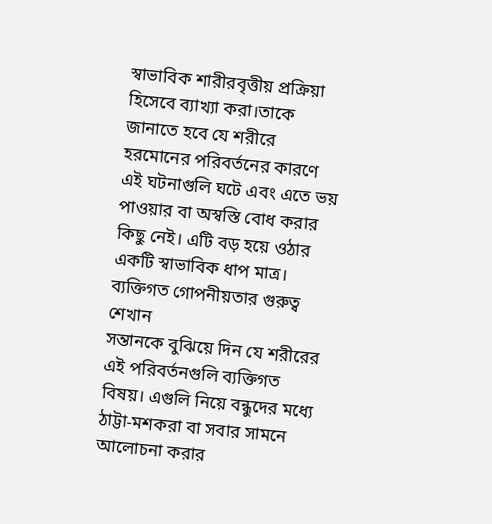স্বাভাবিক শারীরবৃত্তীয় প্রক্রিয়া হিসেবে ব্যাখ্যা করা।তাকে জানাতে হবে যে শরীরে হরমোনের পরিবর্তনের কারণে এই ঘটনাগুলি ঘটে এবং এতে ভয় পাওয়ার বা অস্বস্তি বোধ করার কিছু নেই। এটি বড় হয়ে ওঠার একটি স্বাভাবিক ধাপ মাত্র।
ব্যক্তিগত গোপনীয়তার গুরুত্ব শেখান
সন্তানকে বুঝিয়ে দিন যে শরীরের এই পরিবর্তনগুলি ব্যক্তিগত বিষয়। এগুলি নিয়ে বন্ধুদের মধ্যে ঠাট্টা-মশকরা বা সবার সামনে আলোচনা করার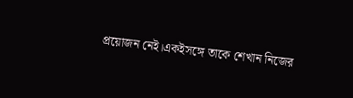প্রয়োজন নেই।একইসঙ্গে তাকে শেখান নিজের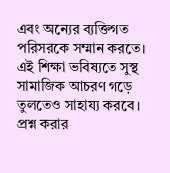এবং অন্যের ব্যক্তিগত পরিসরকে সম্মান করতে। এই শিক্ষা ভবিষ্যতে সুস্থ সামাজিক আচরণ গড়ে তুলতেও সাহায্য করবে।
প্রশ্ন করার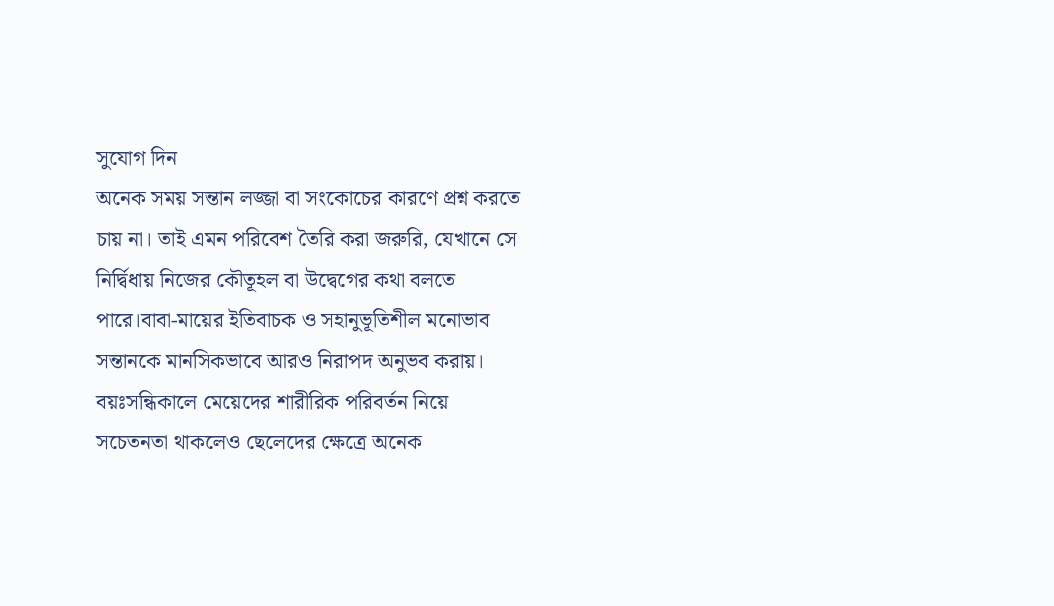সুযোগ দিন
অনেক সময় সন্তান লজ্জা বা সংকোচের কারণে প্রশ্ন করতে চায় না। তাই এমন পরিবেশ তৈরি করা জরুরি, যেখানে সে নির্দ্বিধায় নিজের কৌতূহল বা উদ্বেগের কথা বলতে পারে।বাবা-মায়ের ইতিবাচক ও সহানুভূতিশীল মনোভাব সন্তানকে মানসিকভাবে আরও নিরাপদ অনুভব করায়।
বয়ঃসন্ধিকালে মেয়েদের শারীরিক পরিবর্তন নিয়ে সচেতনতা থাকলেও ছেলেদের ক্ষেত্রে অনেক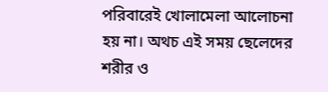পরিবারেই খোলামেলা আলোচনা হয় না। অথচ এই সময় ছেলেদের শরীর ও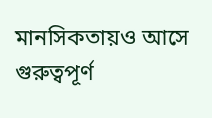মানসিকতায়ও আসে গুরুত্বপূর্ণ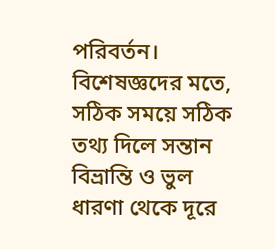পরিবর্তন। বিশেষজ্ঞদের মতে, সঠিক সময়ে সঠিক তথ্য দিলে সন্তান বিভ্রান্তি ও ভুল ধারণা থেকে দূরে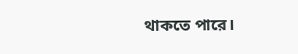থাকতে পারে।